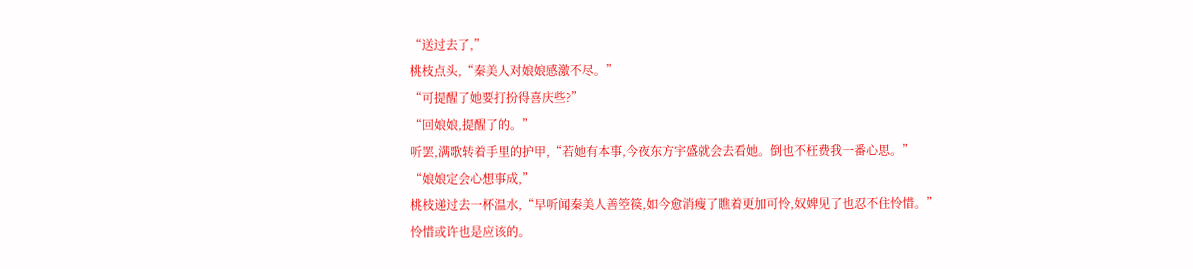“送过去了,”
桃枝点头,“秦美人对娘娘感激不尽。”
“可提醒了她要打扮得喜庆些?”
“回娘娘,提醒了的。”
听罢,满歌转着手里的护甲,“若她有本事,今夜东方宇盛就会去看她。倒也不枉费我一番心思。”
“娘娘定会心想事成,”
桃枝递过去一杯温水,“早听闻秦美人善箜篌,如今愈消瘦了瞧着更加可怜,奴婢见了也忍不住怜惜。”
怜惜或许也是应该的。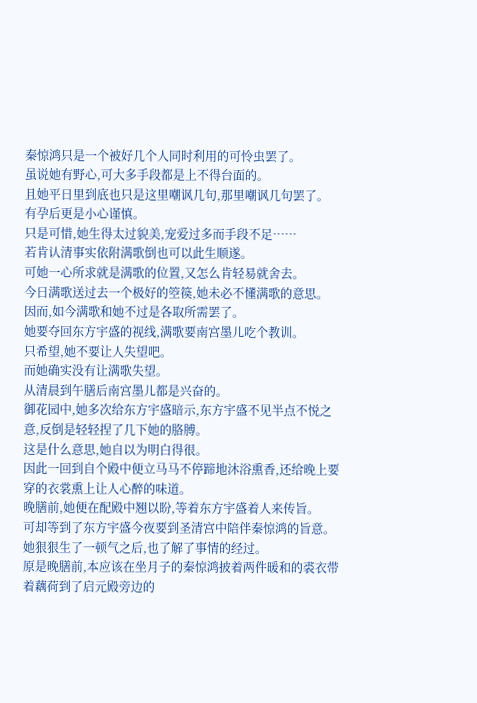秦惊鸿只是一个被好几个人同时利用的可怜虫罢了。
虽说她有野心,可大多手段都是上不得台面的。
且她平日里到底也只是这里嘲讽几句,那里嘲讽几句罢了。
有孕后更是小心谨慎。
只是可惜,她生得太过貌美,宠爱过多而手段不足……
若肯认清事实依附满歌倒也可以此生顺遂。
可她一心所求就是满歌的位置,又怎么肯轻易就舍去。
今日满歌送过去一个极好的箜篌,她未必不懂满歌的意思。
因而,如今满歌和她不过是各取所需罢了。
她要夺回东方宇盛的视线,满歌要南宫墨儿吃个教训。
只希望,她不要让人失望吧。
而她确实没有让满歌失望。
从清晨到午膳后南宫墨儿都是兴奋的。
御花园中,她多次给东方宇盛暗示,东方宇盛不见半点不悦之意,反倒是轻轻捏了几下她的胳膊。
这是什么意思,她自以为明白得很。
因此一回到自个殿中便立马马不停蹄地沐浴熏香,还给晚上要穿的衣裳熏上让人心醉的味道。
晚膳前,她便在配殿中翘以盼,等着东方宇盛着人来传旨。
可却等到了东方宇盛今夜要到圣清宫中陪伴秦惊鸿的旨意。
她狠狠生了一顿气之后,也了解了事情的经过。
原是晚膳前,本应该在坐月子的秦惊鸿披着两件暖和的裘衣带着藕荷到了启元殿旁边的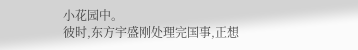小花园中。
彼时,东方宇盛刚处理完国事,正想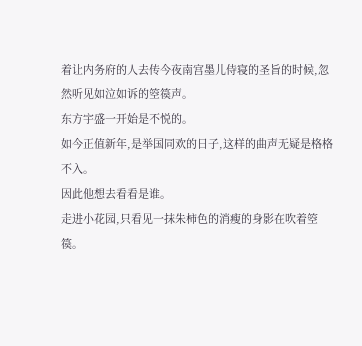着让内务府的人去传今夜南宫墨儿侍寝的圣旨的时候,忽然听见如泣如诉的箜篌声。
东方宇盛一开始是不悦的。
如今正值新年,是举国同欢的日子,这样的曲声无疑是格格不入。
因此他想去看看是谁。
走进小花园,只看见一抹朱柿色的消瘦的身影在吹着箜篌。